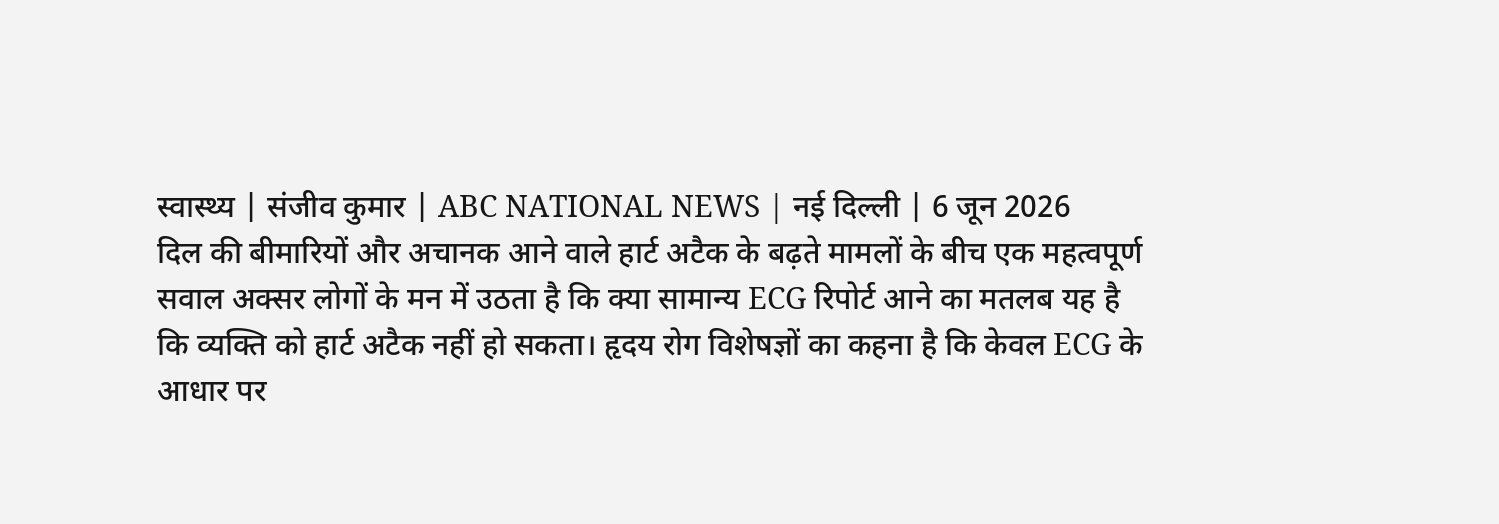स्वास्थ्य | संजीव कुमार | ABC NATIONAL NEWS | नई दिल्ली | 6 जून 2026
दिल की बीमारियों और अचानक आने वाले हार्ट अटैक के बढ़ते मामलों के बीच एक महत्वपूर्ण सवाल अक्सर लोगों के मन में उठता है कि क्या सामान्य ECG रिपोर्ट आने का मतलब यह है कि व्यक्ति को हार्ट अटैक नहीं हो सकता। हृदय रोग विशेषज्ञों का कहना है कि केवल ECG के आधार पर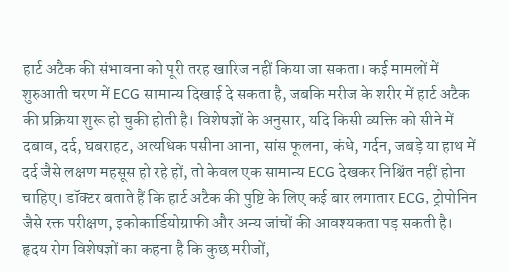हार्ट अटैक की संभावना को पूरी तरह खारिज नहीं किया जा सकता। कई मामलों में शुरुआती चरण में ECG सामान्य दिखाई दे सकता है, जबकि मरीज के शरीर में हार्ट अटैक की प्रक्रिया शुरू हो चुकी होती है। विशेषज्ञों के अनुसार, यदि किसी व्यक्ति को सीने में दबाव, दर्द, घबराहट, अत्यधिक पसीना आना, सांस फूलना, कंधे, गर्दन, जबड़े या हाथ में दर्द जैसे लक्षण महसूस हो रहे हों, तो केवल एक सामान्य ECG देखकर निश्चिंत नहीं होना चाहिए। डॉक्टर बताते हैं कि हार्ट अटैक की पुष्टि के लिए कई बार लगातार ECG, ट्रोपोनिन जैसे रक्त परीक्षण, इकोकार्डियोग्राफी और अन्य जांचों की आवश्यकता पड़ सकती है।
हृदय रोग विशेषज्ञों का कहना है कि कुछ मरीजों,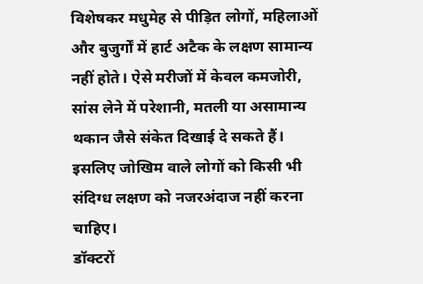विशेषकर मधुमेह से पीड़ित लोगों, महिलाओं और बुजुर्गों में हार्ट अटैक के लक्षण सामान्य नहीं होते। ऐसे मरीजों में केवल कमजोरी, सांस लेने में परेशानी, मतली या असामान्य थकान जैसे संकेत दिखाई दे सकते हैं। इसलिए जोखिम वाले लोगों को किसी भी संदिग्ध लक्षण को नजरअंदाज नहीं करना चाहिए।
डॉक्टरों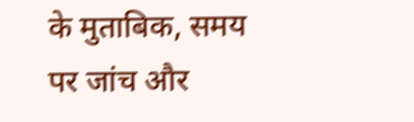के मुताबिक, समय पर जांच और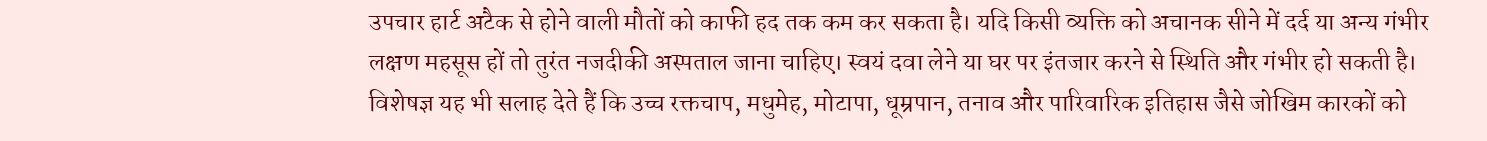उपचार हार्ट अटैक से होने वाली मौतों को काफी हद तक कम कर सकता है। यदि किसी व्यक्ति को अचानक सीने में दर्द या अन्य गंभीर लक्षण महसूस हों तो तुरंत नजदीकी अस्पताल जाना चाहिए। स्वयं दवा लेने या घर पर इंतजार करने से स्थिति और गंभीर हो सकती है।
विशेषज्ञ यह भी सलाह देते हैं कि उच्च रक्तचाप, मधुमेह, मोटापा, धूम्रपान, तनाव और पारिवारिक इतिहास जैसे जोखिम कारकों को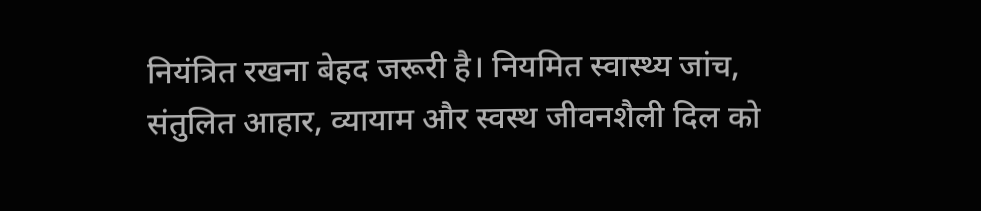नियंत्रित रखना बेहद जरूरी है। नियमित स्वास्थ्य जांच, संतुलित आहार, व्यायाम और स्वस्थ जीवनशैली दिल को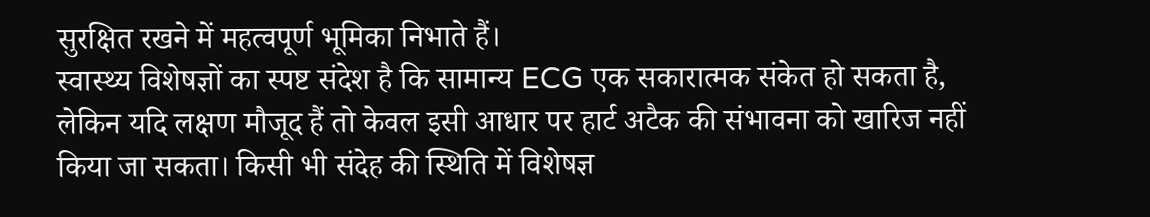सुरक्षित रखने में महत्वपूर्ण भूमिका निभाते हैं।
स्वास्थ्य विशेषज्ञों का स्पष्ट संदेश है कि सामान्य ECG एक सकारात्मक संकेत हो सकता है, लेकिन यदि लक्षण मौजूद हैं तो केवल इसी आधार पर हार्ट अटैक की संभावना को खारिज नहीं किया जा सकता। किसी भी संदेह की स्थिति में विशेषज्ञ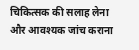चिकित्सक की सलाह लेना और आवश्यक जांच कराना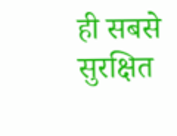ही सबसे सुरक्षित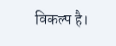विकल्प है।